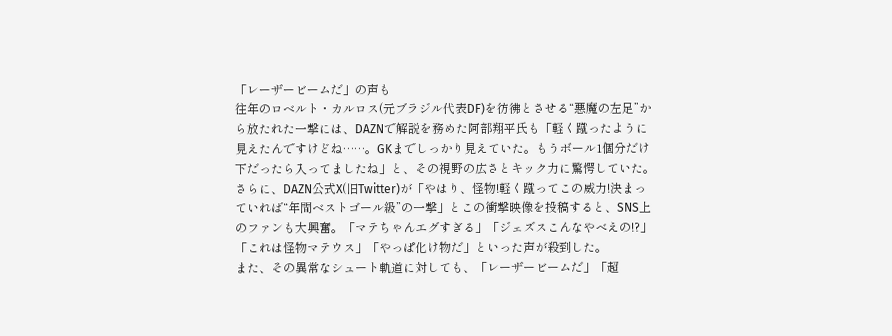「レーザービームだ」の声も
往年のロベルト・カルロス(元ブラジル代表DF)を彷彿とさせる“悪魔の左足”から放たれた一撃には、DAZNで解説を務めた阿部翔平氏も「軽く蹴ったように見えたんですけどね……。GKまでしっかり見えていた。もうボール1個分だけ下だったら入ってましたね」と、その視野の広さとキック力に驚愕していた。
さらに、DAZN公式X(旧Twitter)が「やはり、怪物!軽く蹴ってこの威力!決まっていれば“年間ベストゴール級”の一撃」とこの衝撃映像を投稿すると、SNS上のファンも大興奮。「マテちゃんエグすぎる」「ジェズスこんなやべえの!?」「これは怪物マテウス」「やっぱ化け物だ」といった声が殺到した。
また、その異常なシュート軌道に対しても、「レーザービームだ」「超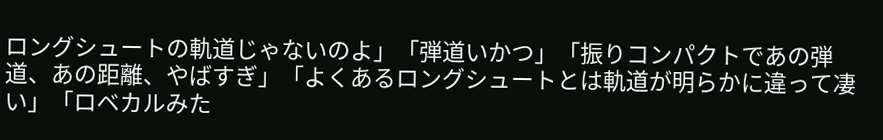ロングシュートの軌道じゃないのよ」「弾道いかつ」「振りコンパクトであの弾道、あの距離、やばすぎ」「よくあるロングシュートとは軌道が明らかに違って凄い」「ロベカルみた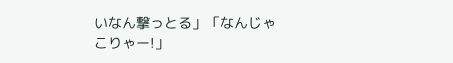いなん撃っとる」「なんじゃこりゃー!」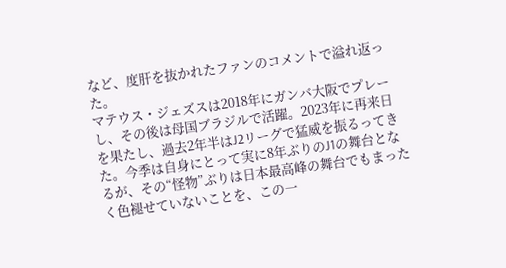など、度肝を抜かれたファンのコメントで溢れ返った。
マテウス・ジェズスは2018年にガンバ大阪でプレーし、その後は母国ブラジルで活躍。2023年に再来日を果たし、過去2年半はJ2リーグで猛威を振るってきた。今季は自身にとって実に8年ぶりのJ1の舞台となるが、その“怪物”ぶりは日本最高峰の舞台でもまったく色褪せていないことを、この一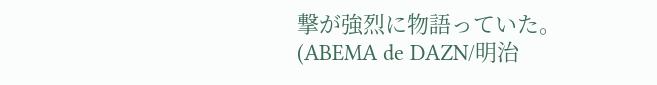撃が強烈に物語っていた。
(ABEMA de DAZN/明治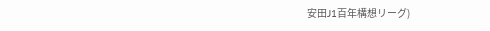安田J1百年構想リーグ)